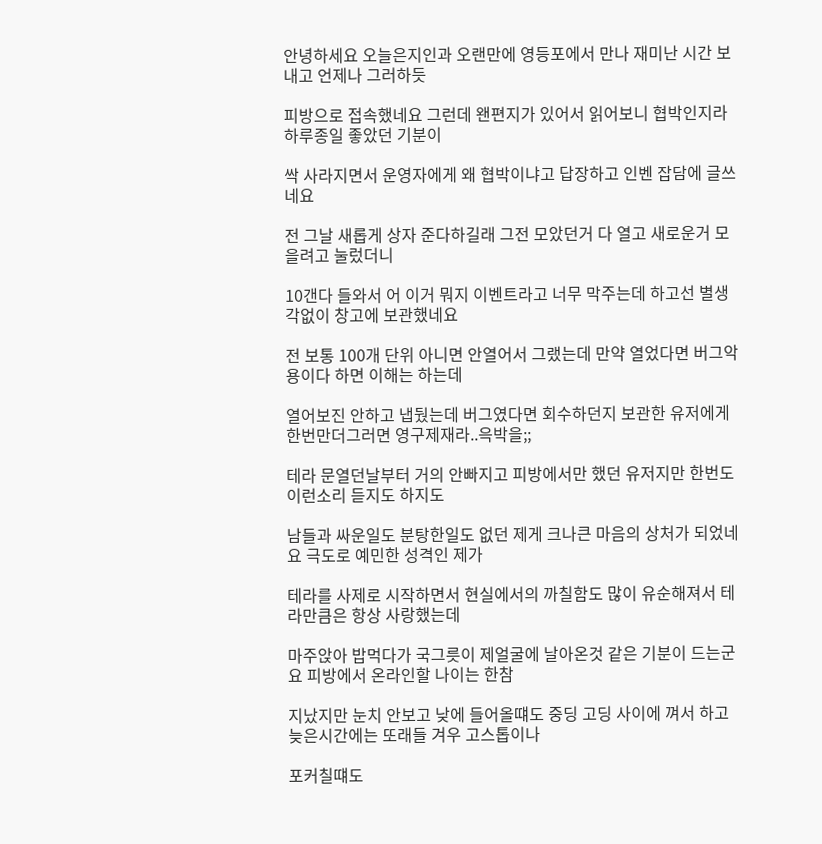안녕하세요 오늘은지인과 오랜만에 영등포에서 만나 재미난 시간 보내고 언제나 그러하듯

피방으로 접속했네요 그런데 왠편지가 있어서 읽어보니 협박인지라 하루종일 좋았던 기분이

싹 사라지면서 운영자에게 왜 협박이냐고 답장하고 인벤 잡담에 글쓰네요

전 그날 새롭게 상자 준다하길래 그전 모았던거 다 열고 새로운거 모을려고 눌렀더니

10갠다 들와서 어 이거 뭐지 이벤트라고 너무 막주는데 하고선 별생각없이 창고에 보관했네요

전 보통 100개 단위 아니면 안열어서 그랬는데 만약 열었다면 버그악용이다 하면 이해는 하는데

열어보진 안하고 냅뒀는데 버그였다면 회수하던지 보관한 유저에게 한번만더그러면 영구제재라..윽박을;;

테라 문열던날부터 거의 안빠지고 피방에서만 했던 유저지만 한번도 이런소리 듣지도 하지도

남들과 싸운일도 분탕한일도 없던 제게 크나큰 마음의 상처가 되었네요 극도로 예민한 성격인 제가

테라를 사제로 시작하면서 현실에서의 까칠함도 많이 유순해져서 테라만큼은 항상 사랑했는데

마주앉아 밥먹다가 국그릇이 제얼굴에 날아온것 같은 기분이 드는군요 피방에서 온라인할 나이는 한참

지났지만 눈치 안보고 낮에 들어올떄도 중딩 고딩 사이에 껴서 하고 늦은시간에는 또래들 겨우 고스톱이나

포커칠떄도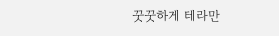꿋꿋하게 테라만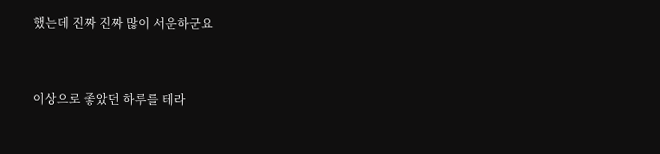했는데 진짜 진짜 많이 서운하군요


이상으로 좋았던 하루를 테라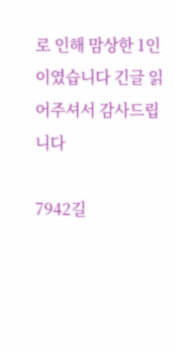로 인해 맘상한 1인 이였습니다 긴글 읽어주셔서 감사드립니다

7942길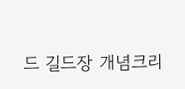드 길드장 개념크리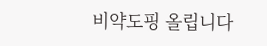비약도핑 올립니다